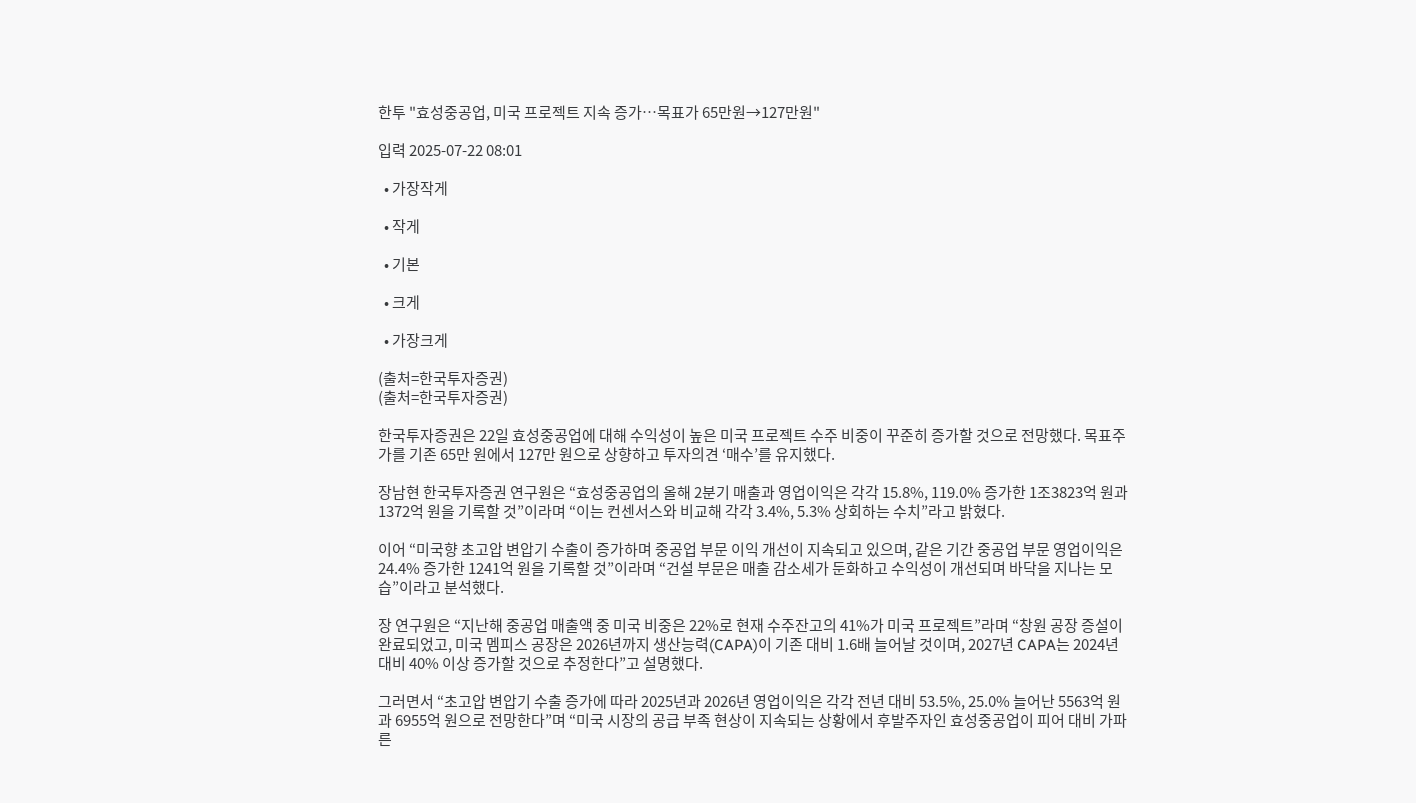한투 "효성중공업, 미국 프로젝트 지속 증가⋯목표가 65만원→127만원"

입력 2025-07-22 08:01

  • 가장작게

  • 작게

  • 기본

  • 크게

  • 가장크게

(출처=한국투자증권)
(출처=한국투자증권)

한국투자증권은 22일 효성중공업에 대해 수익성이 높은 미국 프로젝트 수주 비중이 꾸준히 증가할 것으로 전망했다. 목표주가를 기존 65만 원에서 127만 원으로 상향하고 투자의견 ‘매수’를 유지했다.

장남현 한국투자증권 연구원은 “효성중공업의 올해 2분기 매출과 영업이익은 각각 15.8%, 119.0% 증가한 1조3823억 원과 1372억 원을 기록할 것”이라며 “이는 컨센서스와 비교해 각각 3.4%, 5.3% 상회하는 수치”라고 밝혔다.

이어 “미국향 초고압 변압기 수출이 증가하며 중공업 부문 이익 개선이 지속되고 있으며, 같은 기간 중공업 부문 영업이익은 24.4% 증가한 1241억 원을 기록할 것”이라며 “건설 부문은 매출 감소세가 둔화하고 수익성이 개선되며 바닥을 지나는 모습”이라고 분석했다.

장 연구원은 “지난해 중공업 매출액 중 미국 비중은 22%로 현재 수주잔고의 41%가 미국 프로젝트”라며 “창원 공장 증설이 완료되었고, 미국 멤피스 공장은 2026년까지 생산능력(CAPA)이 기존 대비 1.6배 늘어날 것이며, 2027년 CAPA는 2024년 대비 40% 이상 증가할 것으로 추정한다”고 설명했다.

그러면서 “초고압 변압기 수출 증가에 따라 2025년과 2026년 영업이익은 각각 전년 대비 53.5%, 25.0% 늘어난 5563억 원과 6955억 원으로 전망한다”며 “미국 시장의 공급 부족 현상이 지속되는 상황에서 후발주자인 효성중공업이 피어 대비 가파른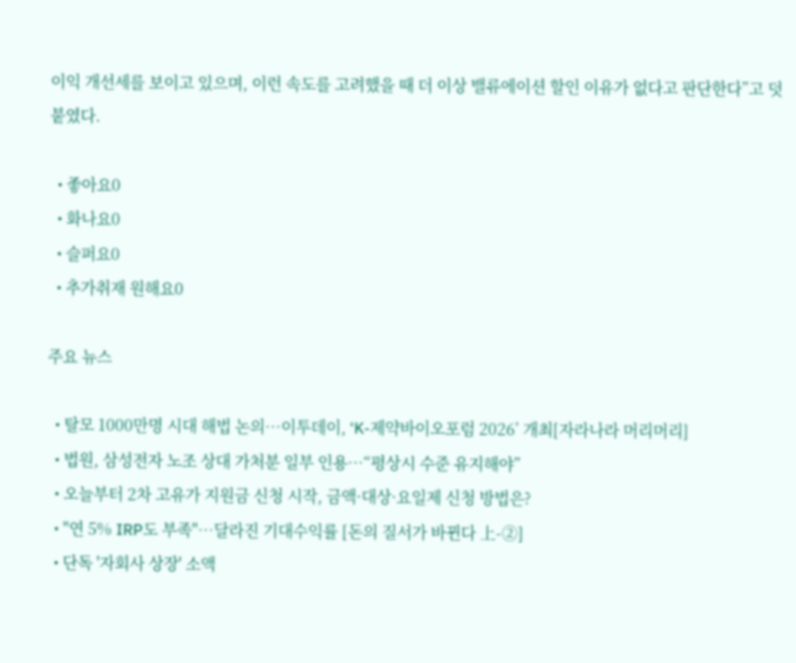이익 개선세를 보이고 있으며, 이런 속도를 고려했을 때 더 이상 밸류에이션 할인 이유가 없다고 판단한다”고 덧붙였다.

  • 좋아요0
  • 화나요0
  • 슬퍼요0
  • 추가취재 원해요0

주요 뉴스

  • 탈모 1000만명 시대 해법 논의…이투데이, ‘K-제약바이오포럼 2026’ 개최[자라나라 머리머리]
  • 법원, 삼성전자 노조 상대 가처분 일부 인용…“평상시 수준 유지해야”
  • 오늘부터 2차 고유가 지원금 신청 시작, 금액·대상·요일제 신청 방법은?
  • "연 5% IRP도 부족"…달라진 기대수익률 [돈의 질서가 바뀐다 上-②]
  • 단독 '자회사 상장' 소액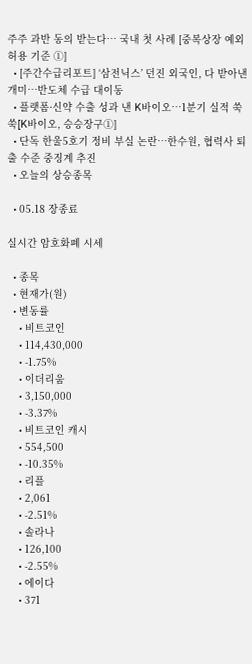주주 과반 동의 받는다… 국내 첫 사례 [중복상장 예외허용 기준 ①]
  • [주간수급리포트] ‘삼전닉스’ 던진 외국인, 다 받아낸 개미⋯반도체 수급 대이동
  • 플랫폼·신약 수출 성과 낸 K바이오…1분기 실적 쑥쑥[K바이오, 승승장구①]
  • 단독 한울5호기 정비 부실 논란…한수원, 협력사 퇴출 수준 중징계 추진
  • 오늘의 상승종목

  • 05.18 장종료

실시간 암호화폐 시세

  • 종목
  • 현재가(원)
  • 변동률
    • 비트코인
    • 114,430,000
    • -1.75%
    • 이더리움
    • 3,150,000
    • -3.37%
    • 비트코인 캐시
    • 554,500
    • -10.35%
    • 리플
    • 2,061
    • -2.51%
    • 솔라나
    • 126,100
    • -2.55%
    • 에이다
    • 371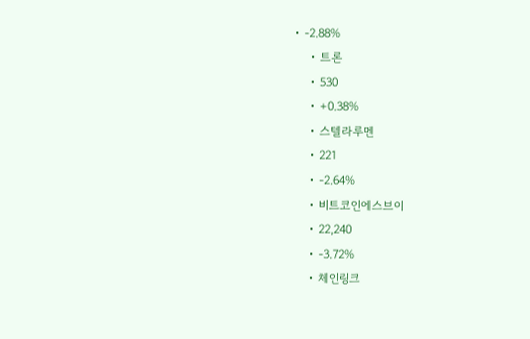• -2.88%
    • 트론
    • 530
    • +0.38%
    • 스텔라루멘
    • 221
    • -2.64%
    • 비트코인에스브이
    • 22,240
    • -3.72%
    • 체인링크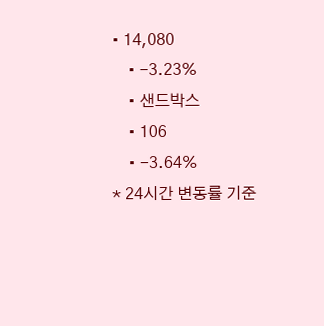• 14,080
    • -3.23%
    • 샌드박스
    • 106
    • -3.64%
* 24시간 변동률 기준